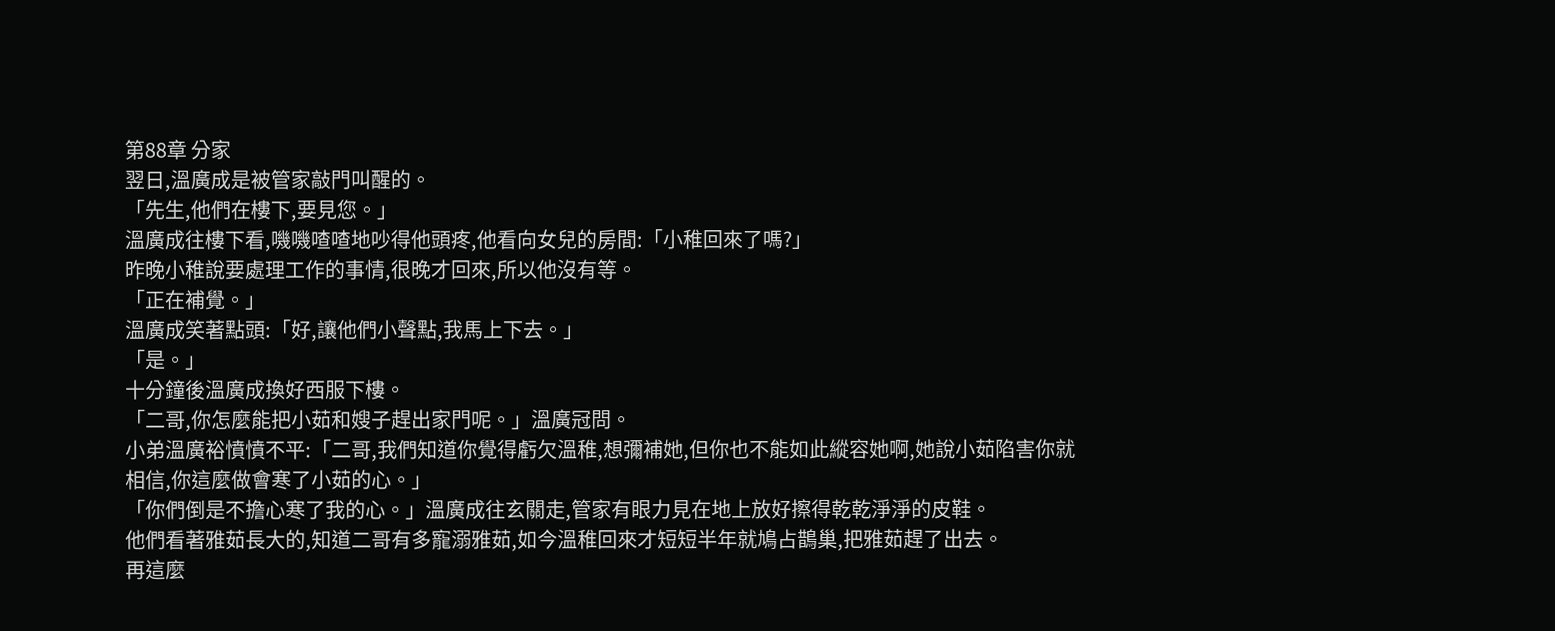第88章 分家
翌日,溫廣成是被管家敲門叫醒的。
「先生,他們在樓下,要見您。」
溫廣成往樓下看,嘰嘰喳喳地吵得他頭疼,他看向女兒的房間:「小稚回來了嗎?」
昨晚小稚說要處理工作的事情,很晚才回來,所以他沒有等。
「正在補覺。」
溫廣成笑著點頭:「好,讓他們小聲點,我馬上下去。」
「是。」
十分鐘後溫廣成換好西服下樓。
「二哥,你怎麼能把小茹和嫂子趕出家門呢。」溫廣冠問。
小弟溫廣裕憤憤不平:「二哥,我們知道你覺得虧欠溫稚,想彌補她,但你也不能如此縱容她啊,她說小茹陷害你就相信,你這麼做會寒了小茹的心。」
「你們倒是不擔心寒了我的心。」溫廣成往玄關走,管家有眼力見在地上放好擦得乾乾淨淨的皮鞋。
他們看著雅茹長大的,知道二哥有多寵溺雅茹,如今溫稚回來才短短半年就鳩占鵲巢,把雅茹趕了出去。
再這麼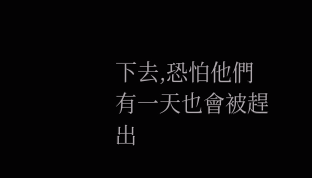下去,恐怕他們有一天也會被趕出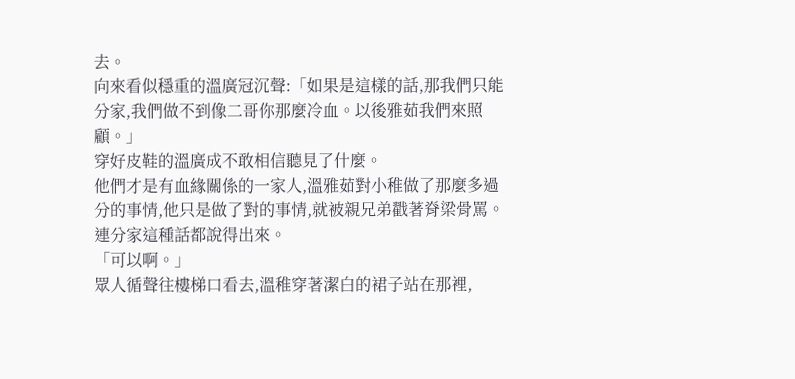去。
向來看似穩重的溫廣冠沉聲:「如果是這樣的話,那我們只能分家,我們做不到像二哥你那麼冷血。以後雅茹我們來照顧。」
穿好皮鞋的溫廣成不敢相信聽見了什麼。
他們才是有血緣關係的一家人,溫雅茹對小稚做了那麼多過分的事情,他只是做了對的事情,就被親兄弟戳著脊梁骨罵。
連分家這種話都說得出來。
「可以啊。」
眾人循聲往樓梯口看去,溫稚穿著潔白的裙子站在那裡,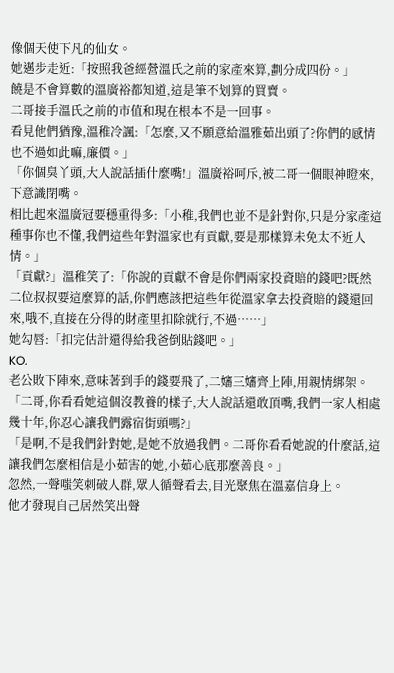像個天使下凡的仙女。
她邁步走近:「按照我爸經營溫氏之前的家產來算,劃分成四份。」
饒是不會算數的溫廣裕都知道,這是筆不划算的買賣。
二哥接手溫氏之前的市值和現在根本不是一回事。
看見他們猶豫,溫稚冷諷:「怎麼,又不願意給溫雅茹出頭了?你們的感情也不過如此嘛,廉價。」
「你個臭丫頭,大人說話插什麼嘴!」溫廣裕呵斥,被二哥一個眼神瞪來,下意識閉嘴。
相比起來溫廣冠要穩重得多:「小稚,我們也並不是針對你,只是分家產這種事你也不懂,我們這些年對溫家也有貢獻,要是那樣算未免太不近人情。」
「貢獻?」溫稚笑了:「你說的貢獻不會是你們兩家投資賠的錢吧?既然二位叔叔要這麼算的話,你們應該把這些年從溫家拿去投資賠的錢還回來,哦不,直接在分得的財產里扣除就行,不過……」
她勾唇:「扣完估計還得給我爸倒貼錢吧。」
KO.
老公敗下陣來,意味著到手的錢要飛了,二嬸三嬸齊上陣,用親情綁架。
「二哥,你看看她這個沒教養的樣子,大人說話還敢頂嘴,我們一家人相處幾十年,你忍心讓我們露宿街頭嗎?」
「是啊,不是我們針對她,是她不放過我們。二哥你看看她說的什麼話,這讓我們怎麼相信是小茹害的她,小茹心底那麼善良。」
忽然,一聲嗤笑刺破人群,眾人循聲看去,目光聚焦在溫嘉信身上。
他才發現自己居然笑出聲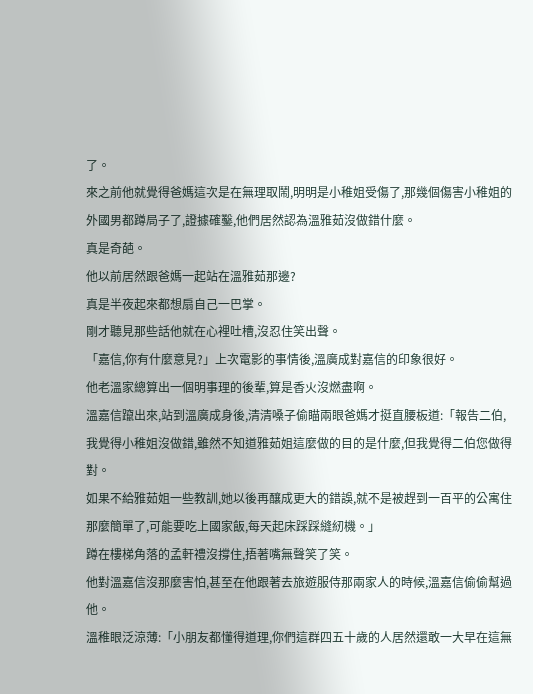了。
來之前他就覺得爸媽這次是在無理取鬧,明明是小稚姐受傷了,那幾個傷害小稚姐的外國男都蹲局子了,證據確鑿,他們居然認為溫雅茹沒做錯什麼。
真是奇葩。
他以前居然跟爸媽一起站在溫雅茹那邊?
真是半夜起來都想扇自己一巴掌。
剛才聽見那些話他就在心裡吐槽,沒忍住笑出聲。
「嘉信,你有什麼意見?」上次電影的事情後,溫廣成對嘉信的印象很好。
他老溫家總算出一個明事理的後輩,算是香火沒燃盡啊。
溫嘉信躥出來,站到溫廣成身後,清清嗓子偷瞄兩眼爸媽才挺直腰板道:「報告二伯,我覺得小稚姐沒做錯,雖然不知道雅茹姐這麼做的目的是什麼,但我覺得二伯您做得對。
如果不給雅茹姐一些教訓,她以後再釀成更大的錯誤,就不是被趕到一百平的公寓住那麼簡單了,可能要吃上國家飯,每天起床踩踩縫紉機。」
蹲在樓梯角落的孟軒禮沒撐住,捂著嘴無聲笑了笑。
他對溫嘉信沒那麼害怕,甚至在他跟著去旅遊服侍那兩家人的時候,溫嘉信偷偷幫過他。
溫稚眼泛涼薄:「小朋友都懂得道理,你們這群四五十歲的人居然還敢一大早在這無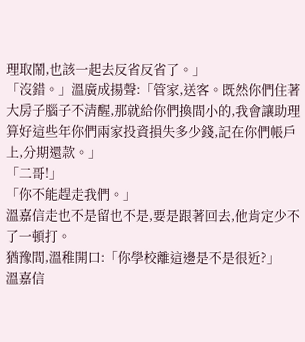理取鬧,也該一起去反省反省了。」
「沒錯。」溫廣成揚聲:「管家,送客。既然你們住著大房子腦子不清醒,那就給你們換間小的,我會讓助理算好這些年你們兩家投資損失多少錢,記在你們帳戶上,分期還款。」
「二哥!」
「你不能趕走我們。」
溫嘉信走也不是留也不是,要是跟著回去,他肯定少不了一頓打。
猶豫間,溫稚開口:「你學校離這邊是不是很近?」
溫嘉信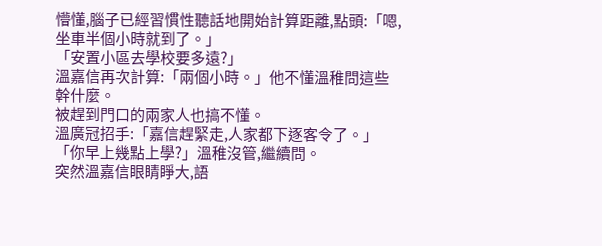懵懂,腦子已經習慣性聽話地開始計算距離,點頭:「嗯,坐車半個小時就到了。」
「安置小區去學校要多遠?」
溫嘉信再次計算:「兩個小時。」他不懂溫稚問這些幹什麼。
被趕到門口的兩家人也搞不懂。
溫廣冠招手:「嘉信趕緊走,人家都下逐客令了。」
「你早上幾點上學?」溫稚沒管,繼續問。
突然溫嘉信眼睛睜大,語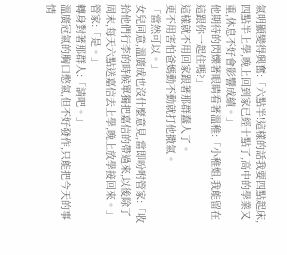氣明顯變得興奮:「六點半!這樣的話我要四點起床,四點半上學,晚上回到家已經十點了,高中的學業又重,休息不好會影響成績。」
他期待的閃爍著眼睛看著溫稚:「小稚姐,我能留在這跟你一起住嗎?」
這樣就不用回家跟著那群蠢人了。
更不用害怕爸媽動不動就打他撒氣。
「當然可以。」
女兒同意,溫廣成也沒什麼意見,當即吩咐管家:「收拾他們行李的時候單獨把嘉信的帶過來,以後除了周末,每天六點送嘉信去上學,晚上放學接回來。」
管家:「是。」
轉身對著那群人:「請吧。」
溫廣冠氣的胸口憋氣,但不好發作,只能把今天的事情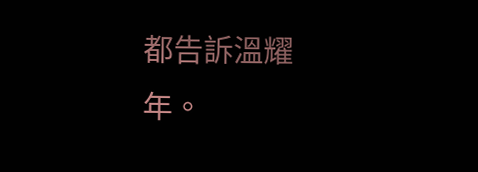都告訴溫耀年。